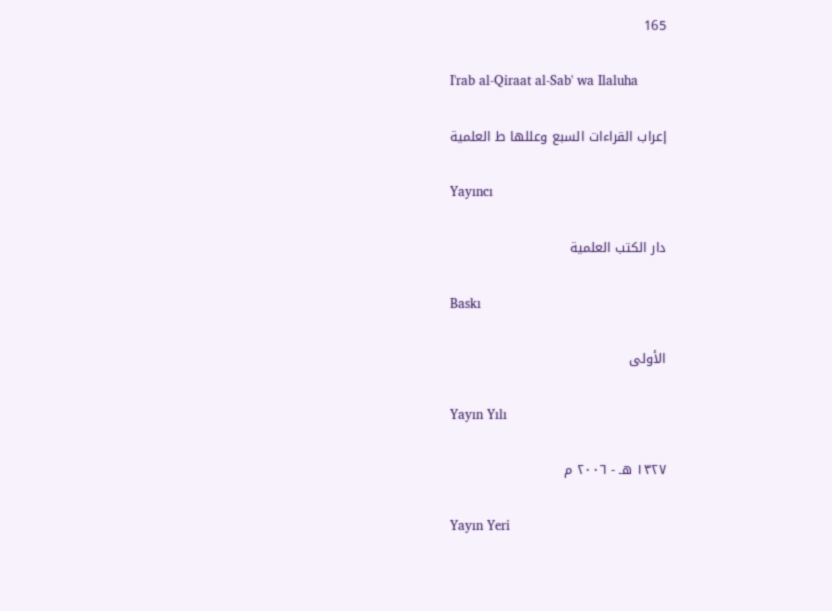165

I'rab al-Qiraat al-Sab' wa Ilaluha

إعراب القراءات السبع وعللها ط العلمية

Yayıncı

دار الكتب العلمية

Baskı

الأولى

Yayın Yılı

١٣٢٧ هـ - ٢٠٠٦ م

Yayın Yeri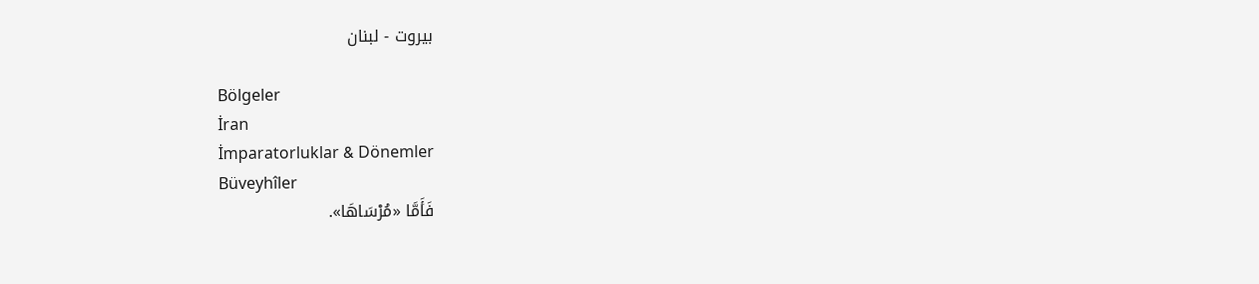بيروت - لبنان

Bölgeler
İran
İmparatorluklar & Dönemler
Büveyhîler
فَأَمَّا «مُرْسَاهَا».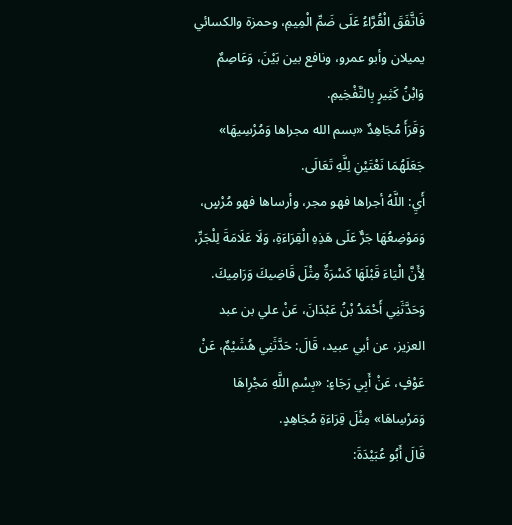فَاتَّفَقَ الْقُرَّاءُ عَلَى ضَمِّ الْمِيمِ، وحمزة والكسائي يميلان وأبو عمرو، ونافع بين بَيْنَ، وَعَاصِمٌ وَابْنُ كَثِيرٍ بِالتَّفْخِيمِ.
وَقَرَأَ مُجَاهِدٌ «بسم الله مجراها وَمُرْسِيهَا» جَعَلَهُمَا نَعْتَيْنِ لِلَّهِ تَعَالَى.
أَيِ: اللَّهُ أجراها فهو مجر، وأرساها فهو مُرْسٍ، وَمَوْضِعُهَا جَرٌّ عَلَى هَذِهِ الْقِرَاءَةِ، وَلَا عَلَامَةَ لِلْجَرِّ، لِأَنَّ الْيَاءَ قَبْلَهَا كَسْرَةٌ مِثْلَ قَاضِيكَ وَرَامِيكَ.
وَحَدَّثَنِي أَحْمَدُ بْنُ عَبْدَانَ، عَنْ علي بن عبد العزيز، عن أبي عبيد، قَالَ: حَدَّثَنِي هُشَيْمٌ، عَنْ عَوْفٍ، عَنْ أَبِي رَجَاءٍ: «بِسْمِ اللَّهِ مَجْرِاهَا وَمَرْسِاهَا» مِثْلَ قِرَاءَةِ مُجَاهِدٍ.
قَالَ أَبُو عُبَيْدَةَ: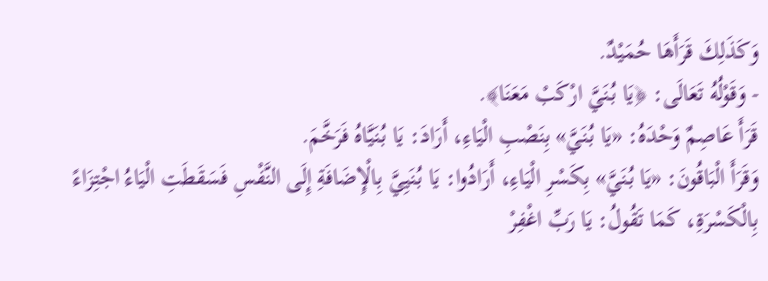وَكَذَلِكَ قَرَأَهَا حُمَيْدٌ.
- وَقَوْلُهُ تَعَالَى: ﴿يَا بُنَيَّ ارْكَبْ مَعَنَا﴾.
قَرَأَ عَاصِمٌ وَحْدَهُ: «يَا بُنَيَّ» بِنَصْبِ الْيَاءِ، أَرَادَ: يَا بُنَيَّاهُ فَرَخَّمَ.
وَقَرَأَ الْبَاقُونَ: «يَا بُنَيَّ» بِكَسْرِ الْيَاءِ، أَرَادُوا: يَا بُنَيِيَّ بِالْإِضَافَةِ إِلَى النَّفْسِ فَسَقَطَتِ الْيَاءُ اجْتِزَاءً بِالْكَسْرَةِ، كَمَا تَقُولُ: يَا رَبِّ اغْفِرْ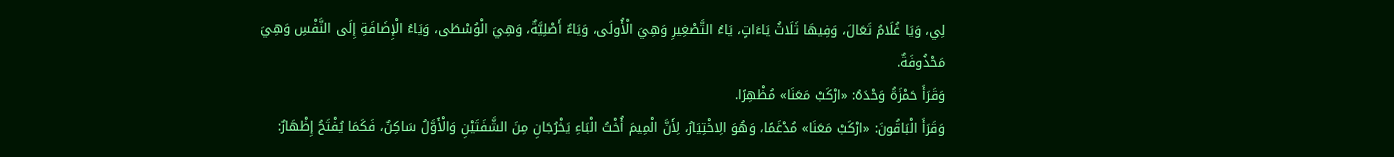لِي، وَيَا غُلَامُ تَعَالَ، وَفِيهَا ثَلَاثُ يَاءَاتٍ، يَاءُ التَّصْغِيرِ وَهِيَ الْأُولَى، وَيَاءٌ أَصْلِيَّةٌ، وَهِيَ الْوُسْطَى، وَيَاءُ الْإِضَافَةِ إِلَى النَّفْسِ وَهِيَ مَحْذُوفَةٌ.
وَقَرَأَ حَمْزَةُ وَحْدَهُ: «ارْكَبْ مَعَنَا» مُظْهِرًا.
وَقَرَأَ الْبَاقُونَ: «ارْكَبْ مَعَنَا» مُدْغَمًا، وَهُوَ الِاخْتِيَارُ، لِأَنَّ الْمِيمَ أُخْتُ الْبَاءِ يَخْرُجَانِ مِنَ الشَّفَتَيْنِ وَالْأَوَّلُ سَاكِنٌ، فَكَمَا يُفْتَحُ إِظْهَارٌ: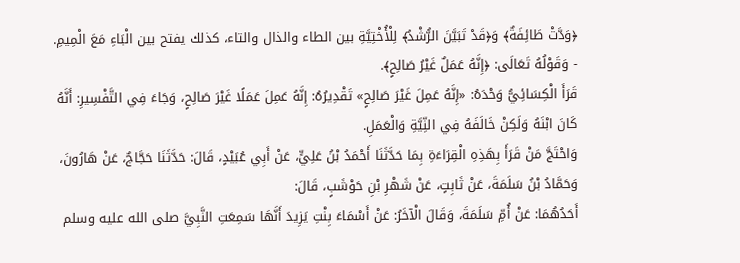﴿وَدَّتْ طَائِفَةٌ﴾ وَ﴿قَدْ تَبَيَّنَ الرُّشْدُ﴾ لِلْأُخْتِيَّةِ بين الطاء والذال والتاء، كذلك يفتح بين الْبَاءِ مَعَ الْمِيمِ.
- وَقَوْلُهُ تَعَالَى: ﴿إِنَّهُ عَمَلٌ غَيْرُ صَالِحٍ﴾.
قَرَأَ الْكِسَائِيُّ وَحْدَهُ: «إِنَّهُ عَمِلَ غَيْرَ صَالِحٍ» تَقْدِيرُهُ: إِنَّهُ عَمِلَ عَمَلًا غَيْرَ صَالِحٍ، وَجَاءَ فِي التَّفْسِيرِ: أَنَّهُ كَانَ ابْنَهُ وَلَكِنْ خَالَفَهُ فِي النِّيَّةِ وَالْعَمَلِ.
وَاحْتَجَّ مَنْ قَرَأَ بِهَذِهِ الْقِرَاءَةِ بِمَا حَدَّثَنَا أَحْمَدُ بْنُ عَلِيٍّ، عَنْ أَبِي عُبَيْدٍ، قَالَ: حَدَّثَنَا حَجَّاجٌ، عَنْ هَارُونَ، وَحَمَّادُ بْنُ سَلَمَةَ، عَنْ ثَابِتٍ، عَنْ شَهْرِ بْنِ حَوْشَبٍ، قَالَ:
أَحَدُهُمَا: عَنْ أُمِّ سَلَمَةَ، وَقَالَ الْآخَرُ: عَنْ أَسْمَاءَ بِنْتِ يَزِيدَ أَنَّهَا سَمِعَتِ النَّبِيَّ صلى الله عليه وسلم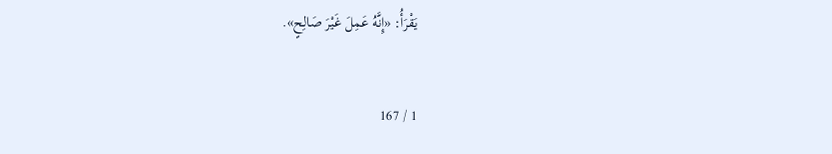يَقْرَأُ: «إِنَّهُ عَمِلَ غَيْرَ صَالِحٍ».

1 / 167